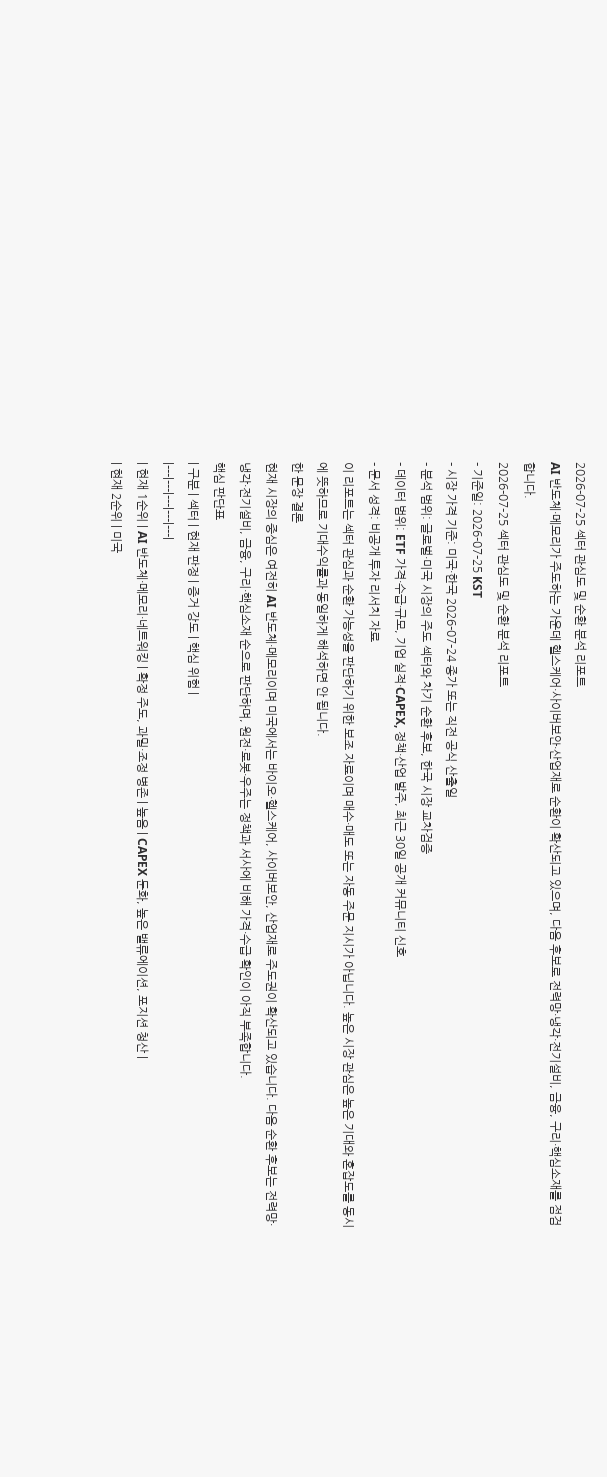2026-07-25 섹터 관심도 및 순환 분석 리포트
AI 반도체·메모리가 주도하는 가운데 헬스케어·사이버보안·산업재로 순환이 확산되고 있으며, 다음 후보로 전력망·냉각·전기설비, 금융, 구리·핵심소재를 점검합니다.
2026-07-25 섹터 관심도 및 순환 분석 리포트
- 기준일: 2026-07-25 KST
- 시장 가격 기준: 미국·한국 2026-07-24 종가 또는 직전 공식 산출일
- 분석 범위: 글로벌·미국 시장의 주도 섹터와 차기 순환 후보, 한국 시장 교차검증
- 데이터 범위: ETF 가격·수급·규모, 기업 실적·CAPEX, 정책·산업 발주, 최근 30일 공개 커뮤니티 신호
- 문서 성격: 비공개 투자 리서치 자료
이 리포트는 섹터 관심과 순환 가능성을 판단하기 위한 보조 자료이며 매수·매도 또는 자동 주문 지시가 아닙니다. 높은 시장 관심은 높은 기대와 혼잡도를 동시에 뜻하므로 기대수익률과 동일하게 해석하면 안 됩니다.
한 문장 결론
현재 시장의 중심은 여전히 AI 반도체·메모리이며 미국에서는 바이오·헬스케어, 사이버보안, 산업재로 주도권이 확산되고 있습니다. 다음 순환 후보는 전력망·냉각·전기설비, 금융, 구리·핵심소재 순으로 판단하며, 원전·로봇·우주는 정책과 서사에 비해 가격·수급 확인이 아직 부족합니다.
핵심 판단표
| 구분 | 섹터 | 현재 판정 | 증거 강도 | 핵심 위험 |
|---|---|---|---|---|
| 현재 1순위 | AI 반도체·메모리·네트워킹 | 확정 주도, 과밀·조정 병존 | 높음 | CAPEX 둔화, 높은 밸류에이션, 포지션 청산 |
| 현재 2순위 | 미국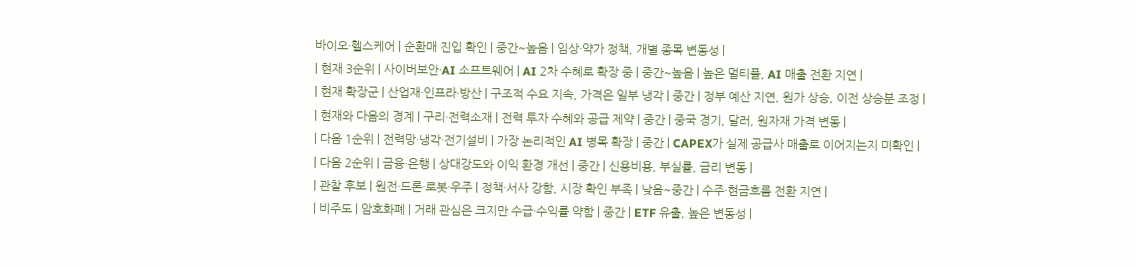바이오·헬스케어 | 순환매 진입 확인 | 중간~높음 | 임상·약가 정책, 개별 종목 변동성 |
| 현재 3순위 | 사이버보안·AI 소프트웨어 | AI 2차 수혜로 확장 중 | 중간~높음 | 높은 멀티플, AI 매출 전환 지연 |
| 현재 확장군 | 산업재·인프라·방산 | 구조적 수요 지속, 가격은 일부 냉각 | 중간 | 정부 예산 지연, 원가 상승, 이전 상승분 조정 |
| 현재와 다음의 경계 | 구리·전력소재 | 전력 투자 수혜와 공급 제약 | 중간 | 중국 경기, 달러, 원자재 가격 변동 |
| 다음 1순위 | 전력망·냉각·전기설비 | 가장 논리적인 AI 병목 확장 | 중간 | CAPEX가 실제 공급사 매출로 이어지는지 미확인 |
| 다음 2순위 | 금융·은행 | 상대강도와 이익 환경 개선 | 중간 | 신용비용, 부실률, 금리 변동 |
| 관찰 후보 | 원전·드론·로봇·우주 | 정책·서사 강함, 시장 확인 부족 | 낮음~중간 | 수주·현금흐름 전환 지연 |
| 비주도 | 암호화폐 | 거래 관심은 크지만 수급·수익률 약함 | 중간 | ETF 유출, 높은 변동성 |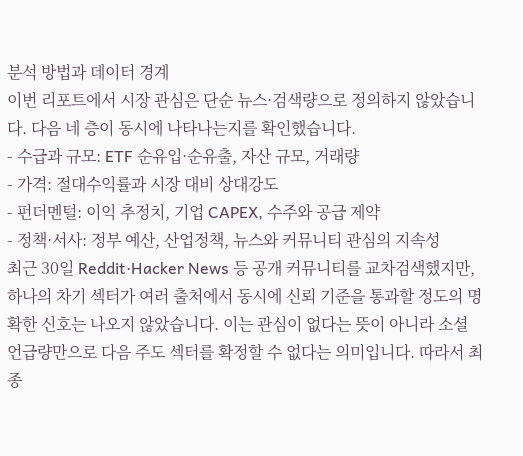분석 방법과 데이터 경계
이번 리포트에서 시장 관심은 단순 뉴스·검색량으로 정의하지 않았습니다. 다음 네 층이 동시에 나타나는지를 확인했습니다.
- 수급과 규모: ETF 순유입·순유출, 자산 규모, 거래량
- 가격: 절대수익률과 시장 대비 상대강도
- 펀더멘털: 이익 추정치, 기업 CAPEX, 수주와 공급 제약
- 정책·서사: 정부 예산, 산업정책, 뉴스와 커뮤니티 관심의 지속성
최근 30일 Reddit·Hacker News 등 공개 커뮤니티를 교차검색했지만, 하나의 차기 섹터가 여러 출처에서 동시에 신뢰 기준을 통과할 정도의 명확한 신호는 나오지 않았습니다. 이는 관심이 없다는 뜻이 아니라 소셜 언급량만으로 다음 주도 섹터를 확정할 수 없다는 의미입니다. 따라서 최종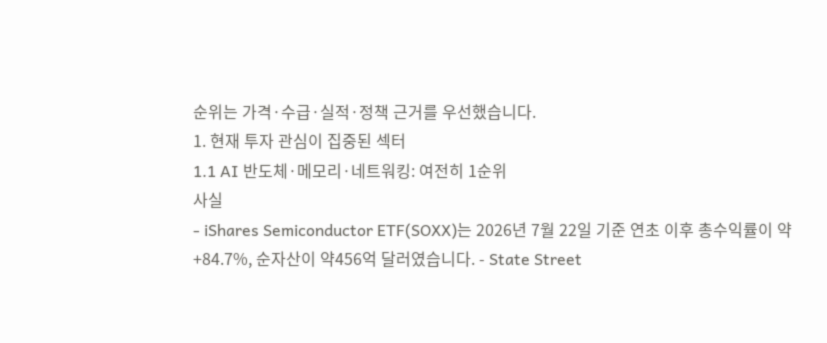순위는 가격·수급·실적·정책 근거를 우선했습니다.
1. 현재 투자 관심이 집중된 섹터
1.1 AI 반도체·메모리·네트워킹: 여전히 1순위
사실
- iShares Semiconductor ETF(SOXX)는 2026년 7월 22일 기준 연초 이후 총수익률이 약
+84.7%, 순자산이 약456억 달러였습니다. - State Street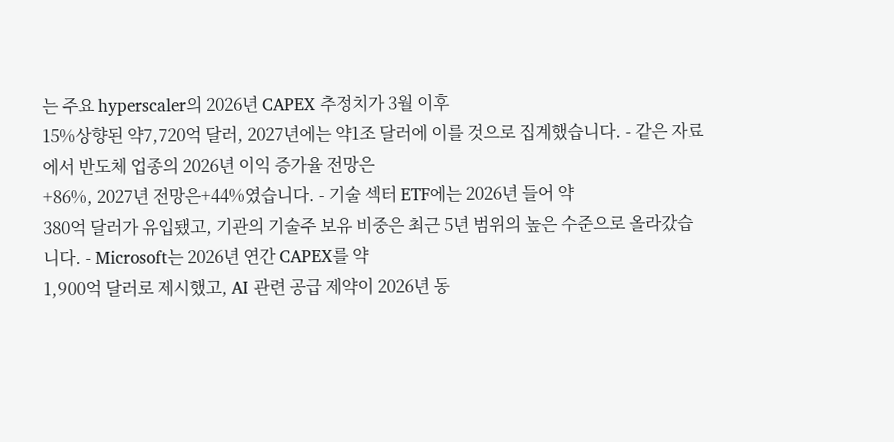는 주요 hyperscaler의 2026년 CAPEX 추정치가 3월 이후
15%상향된 약7,720억 달러, 2027년에는 약1조 달러에 이를 것으로 집계했습니다. - 같은 자료에서 반도체 업종의 2026년 이익 증가율 전망은
+86%, 2027년 전망은+44%였습니다. - 기술 섹터 ETF에는 2026년 들어 약
380억 달러가 유입됐고, 기관의 기술주 보유 비중은 최근 5년 범위의 높은 수준으로 올라갔습니다. - Microsoft는 2026년 연간 CAPEX를 약
1,900억 달러로 제시했고, AI 관련 공급 제약이 2026년 동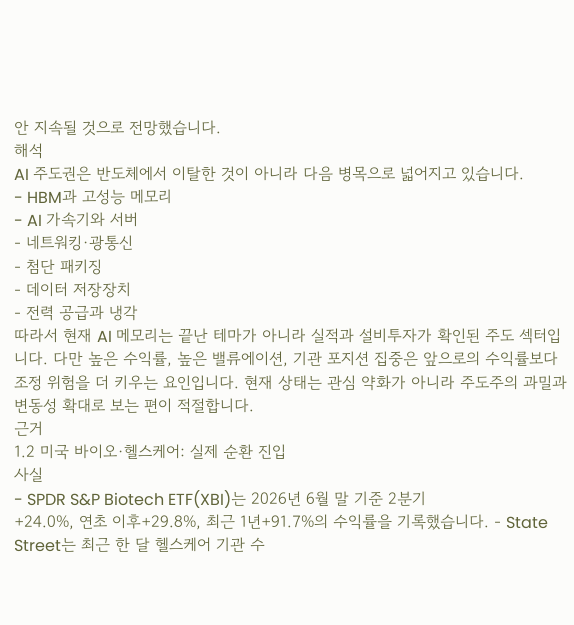안 지속될 것으로 전망했습니다.
해석
AI 주도권은 반도체에서 이탈한 것이 아니라 다음 병목으로 넓어지고 있습니다.
- HBM과 고성능 메모리
- AI 가속기와 서버
- 네트워킹·광통신
- 첨단 패키징
- 데이터 저장장치
- 전력 공급과 냉각
따라서 현재 AI 메모리는 끝난 테마가 아니라 실적과 설비투자가 확인된 주도 섹터입니다. 다만 높은 수익률, 높은 밸류에이션, 기관 포지션 집중은 앞으로의 수익률보다 조정 위험을 더 키우는 요인입니다. 현재 상태는 관심 약화가 아니라 주도주의 과밀과 변동성 확대로 보는 편이 적절합니다.
근거
1.2 미국 바이오·헬스케어: 실제 순환 진입
사실
- SPDR S&P Biotech ETF(XBI)는 2026년 6월 말 기준 2분기
+24.0%, 연초 이후+29.8%, 최근 1년+91.7%의 수익률을 기록했습니다. - State Street는 최근 한 달 헬스케어 기관 수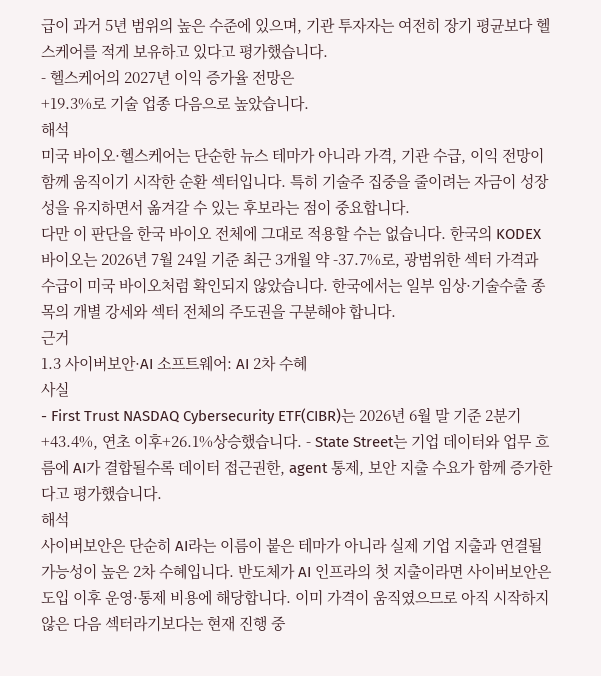급이 과거 5년 범위의 높은 수준에 있으며, 기관 투자자는 여전히 장기 평균보다 헬스케어를 적게 보유하고 있다고 평가했습니다.
- 헬스케어의 2027년 이익 증가율 전망은
+19.3%로 기술 업종 다음으로 높았습니다.
해석
미국 바이오·헬스케어는 단순한 뉴스 테마가 아니라 가격, 기관 수급, 이익 전망이 함께 움직이기 시작한 순환 섹터입니다. 특히 기술주 집중을 줄이려는 자금이 성장성을 유지하면서 옮겨갈 수 있는 후보라는 점이 중요합니다.
다만 이 판단을 한국 바이오 전체에 그대로 적용할 수는 없습니다. 한국의 KODEX 바이오는 2026년 7월 24일 기준 최근 3개월 약 -37.7%로, 광범위한 섹터 가격과 수급이 미국 바이오처럼 확인되지 않았습니다. 한국에서는 일부 임상·기술수출 종목의 개별 강세와 섹터 전체의 주도권을 구분해야 합니다.
근거
1.3 사이버보안·AI 소프트웨어: AI 2차 수혜
사실
- First Trust NASDAQ Cybersecurity ETF(CIBR)는 2026년 6월 말 기준 2분기
+43.4%, 연초 이후+26.1%상승했습니다. - State Street는 기업 데이터와 업무 흐름에 AI가 결합될수록 데이터 접근권한, agent 통제, 보안 지출 수요가 함께 증가한다고 평가했습니다.
해석
사이버보안은 단순히 AI라는 이름이 붙은 테마가 아니라 실제 기업 지출과 연결될 가능성이 높은 2차 수혜입니다. 반도체가 AI 인프라의 첫 지출이라면 사이버보안은 도입 이후 운영·통제 비용에 해당합니다. 이미 가격이 움직였으므로 아직 시작하지 않은 다음 섹터라기보다는 현재 진행 중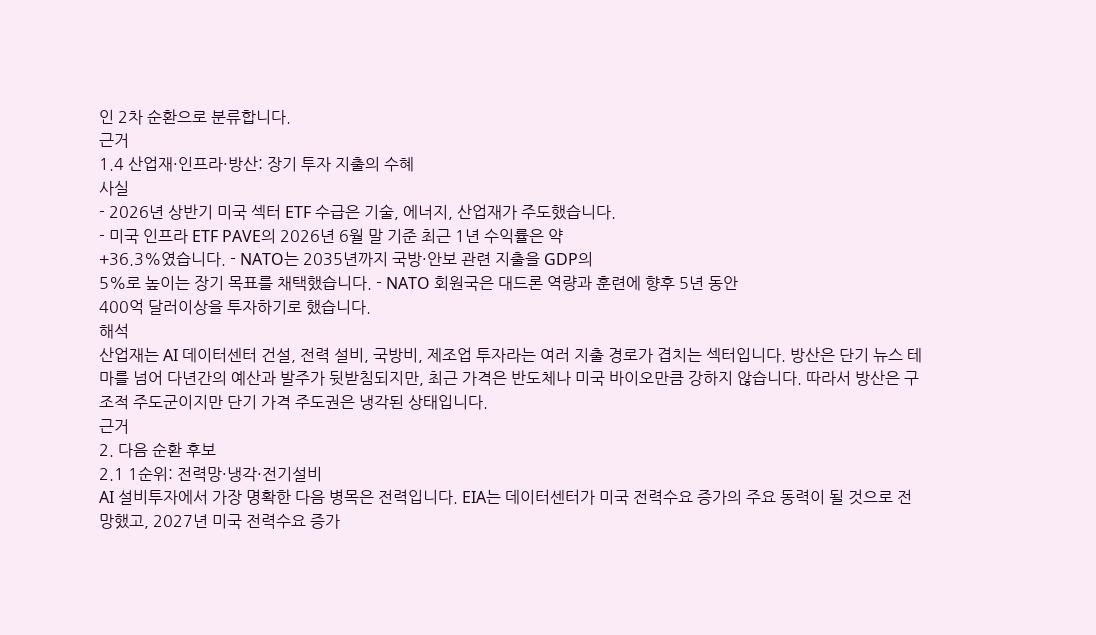인 2차 순환으로 분류합니다.
근거
1.4 산업재·인프라·방산: 장기 투자 지출의 수혜
사실
- 2026년 상반기 미국 섹터 ETF 수급은 기술, 에너지, 산업재가 주도했습니다.
- 미국 인프라 ETF PAVE의 2026년 6월 말 기준 최근 1년 수익률은 약
+36.3%였습니다. - NATO는 2035년까지 국방·안보 관련 지출을 GDP의
5%로 높이는 장기 목표를 채택했습니다. - NATO 회원국은 대드론 역량과 훈련에 향후 5년 동안
400억 달러이상을 투자하기로 했습니다.
해석
산업재는 AI 데이터센터 건설, 전력 설비, 국방비, 제조업 투자라는 여러 지출 경로가 겹치는 섹터입니다. 방산은 단기 뉴스 테마를 넘어 다년간의 예산과 발주가 뒷받침되지만, 최근 가격은 반도체나 미국 바이오만큼 강하지 않습니다. 따라서 방산은 구조적 주도군이지만 단기 가격 주도권은 냉각된 상태입니다.
근거
2. 다음 순환 후보
2.1 1순위: 전력망·냉각·전기설비
AI 설비투자에서 가장 명확한 다음 병목은 전력입니다. EIA는 데이터센터가 미국 전력수요 증가의 주요 동력이 될 것으로 전망했고, 2027년 미국 전력수요 증가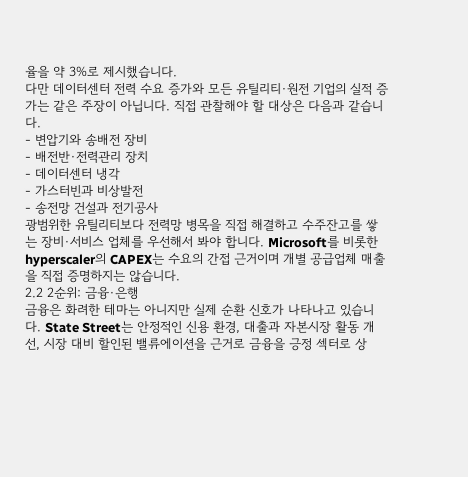율을 약 3%로 제시했습니다.
다만 데이터센터 전력 수요 증가와 모든 유틸리티·원전 기업의 실적 증가는 같은 주장이 아닙니다. 직접 관찰해야 할 대상은 다음과 같습니다.
- 변압기와 송배전 장비
- 배전반·전력관리 장치
- 데이터센터 냉각
- 가스터빈과 비상발전
- 송전망 건설과 전기공사
광범위한 유틸리티보다 전력망 병목을 직접 해결하고 수주잔고를 쌓는 장비·서비스 업체를 우선해서 봐야 합니다. Microsoft를 비롯한 hyperscaler의 CAPEX는 수요의 간접 근거이며 개별 공급업체 매출을 직접 증명하지는 않습니다.
2.2 2순위: 금융·은행
금융은 화려한 테마는 아니지만 실제 순환 신호가 나타나고 있습니다. State Street는 안정적인 신용 환경, 대출과 자본시장 활동 개선, 시장 대비 할인된 밸류에이션을 근거로 금융을 긍정 섹터로 상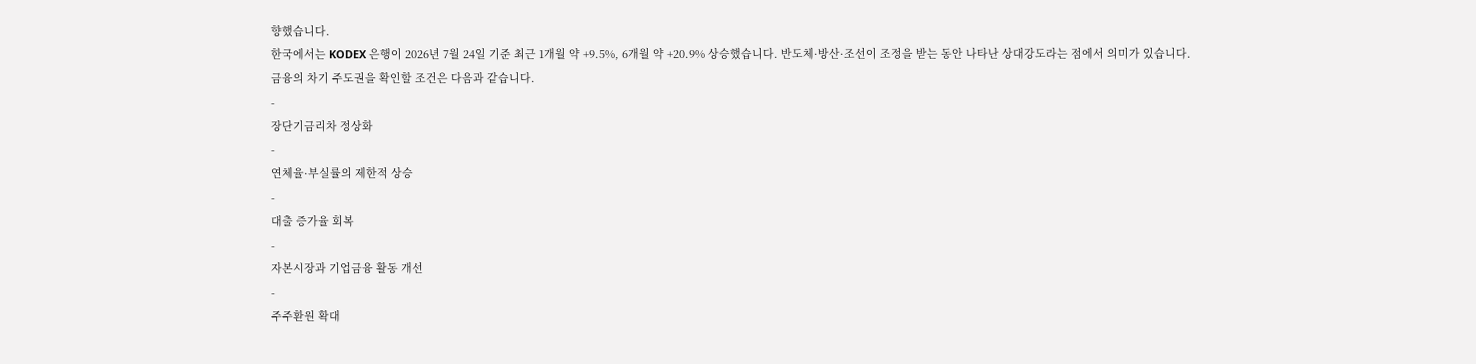향했습니다.
한국에서는 KODEX 은행이 2026년 7월 24일 기준 최근 1개월 약 +9.5%, 6개월 약 +20.9% 상승했습니다. 반도체·방산·조선이 조정을 받는 동안 나타난 상대강도라는 점에서 의미가 있습니다.
금융의 차기 주도권을 확인할 조건은 다음과 같습니다.
-
장단기금리차 정상화
-
연체율·부실률의 제한적 상승
-
대출 증가율 회복
-
자본시장과 기업금융 활동 개선
-
주주환원 확대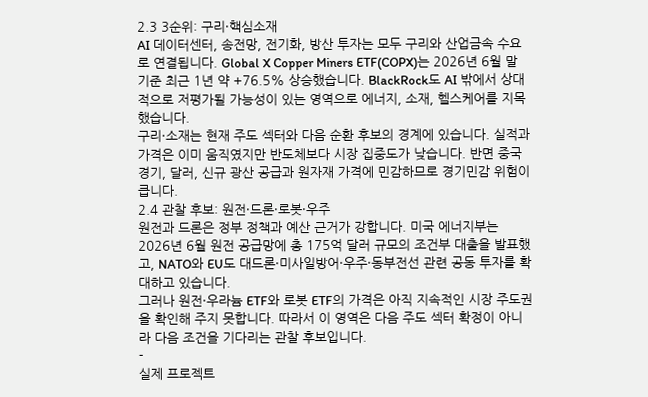2.3 3순위: 구리·핵심소재
AI 데이터센터, 송전망, 전기화, 방산 투자는 모두 구리와 산업금속 수요로 연결됩니다. Global X Copper Miners ETF(COPX)는 2026년 6월 말 기준 최근 1년 약 +76.5% 상승했습니다. BlackRock도 AI 밖에서 상대적으로 저평가될 가능성이 있는 영역으로 에너지, 소재, 헬스케어를 지목했습니다.
구리·소재는 현재 주도 섹터와 다음 순환 후보의 경계에 있습니다. 실적과 가격은 이미 움직였지만 반도체보다 시장 집중도가 낮습니다. 반면 중국 경기, 달러, 신규 광산 공급과 원자재 가격에 민감하므로 경기민감 위험이 큽니다.
2.4 관찰 후보: 원전·드론·로봇·우주
원전과 드론은 정부 정책과 예산 근거가 강합니다. 미국 에너지부는 2026년 6월 원전 공급망에 총 175억 달러 규모의 조건부 대출을 발표했고, NATO와 EU도 대드론·미사일방어·우주·동부전선 관련 공동 투자를 확대하고 있습니다.
그러나 원전·우라늄 ETF와 로봇 ETF의 가격은 아직 지속적인 시장 주도권을 확인해 주지 못합니다. 따라서 이 영역은 다음 주도 섹터 확정이 아니라 다음 조건을 기다리는 관찰 후보입니다.
-
실제 프로젝트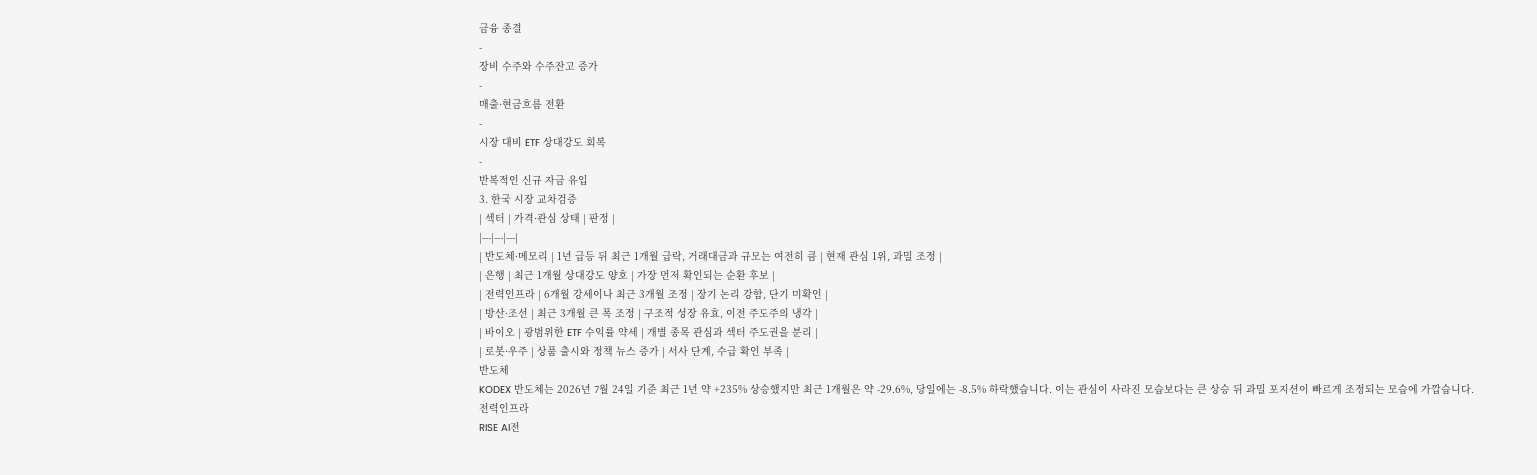금융 종결
-
장비 수주와 수주잔고 증가
-
매출·현금흐름 전환
-
시장 대비 ETF 상대강도 회복
-
반복적인 신규 자금 유입
3. 한국 시장 교차검증
| 섹터 | 가격·관심 상태 | 판정 |
|---|---|---|
| 반도체·메모리 | 1년 급등 뒤 최근 1개월 급락, 거래대금과 규모는 여전히 큼 | 현재 관심 1위, 과밀 조정 |
| 은행 | 최근 1개월 상대강도 양호 | 가장 먼저 확인되는 순환 후보 |
| 전력인프라 | 6개월 강세이나 최근 3개월 조정 | 장기 논리 강함, 단기 미확인 |
| 방산·조선 | 최근 3개월 큰 폭 조정 | 구조적 성장 유효, 이전 주도주의 냉각 |
| 바이오 | 광범위한 ETF 수익률 약세 | 개별 종목 관심과 섹터 주도권을 분리 |
| 로봇·우주 | 상품 출시와 정책 뉴스 증가 | 서사 단계, 수급 확인 부족 |
반도체
KODEX 반도체는 2026년 7월 24일 기준 최근 1년 약 +235% 상승했지만 최근 1개월은 약 -29.6%, 당일에는 -8.5% 하락했습니다. 이는 관심이 사라진 모습보다는 큰 상승 뒤 과밀 포지션이 빠르게 조정되는 모습에 가깝습니다.
전력인프라
RISE AI전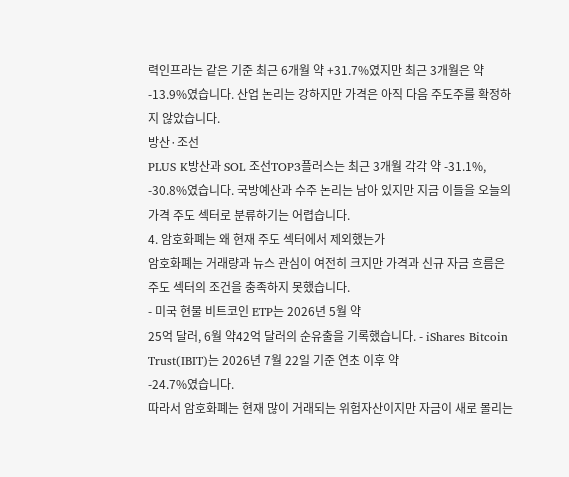력인프라는 같은 기준 최근 6개월 약 +31.7%였지만 최근 3개월은 약 -13.9%였습니다. 산업 논리는 강하지만 가격은 아직 다음 주도주를 확정하지 않았습니다.
방산·조선
PLUS K방산과 SOL 조선TOP3플러스는 최근 3개월 각각 약 -31.1%, -30.8%였습니다. 국방예산과 수주 논리는 남아 있지만 지금 이들을 오늘의 가격 주도 섹터로 분류하기는 어렵습니다.
4. 암호화폐는 왜 현재 주도 섹터에서 제외했는가
암호화폐는 거래량과 뉴스 관심이 여전히 크지만 가격과 신규 자금 흐름은 주도 섹터의 조건을 충족하지 못했습니다.
- 미국 현물 비트코인 ETP는 2026년 5월 약
25억 달러, 6월 약42억 달러의 순유출을 기록했습니다. - iShares Bitcoin Trust(IBIT)는 2026년 7월 22일 기준 연초 이후 약
-24.7%였습니다.
따라서 암호화폐는 현재 많이 거래되는 위험자산이지만 자금이 새로 몰리는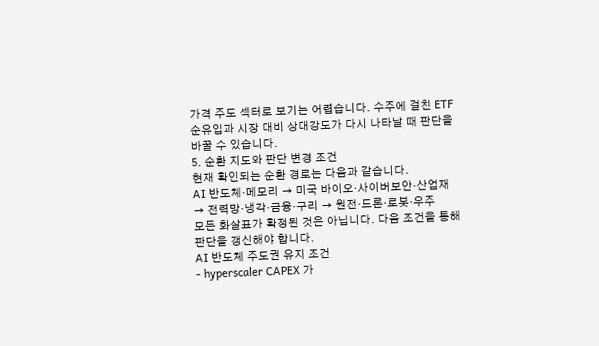가격 주도 섹터로 보기는 어렵습니다. 수주에 걸친 ETF 순유입과 시장 대비 상대강도가 다시 나타날 때 판단을 바꿀 수 있습니다.
5. 순환 지도와 판단 변경 조건
현재 확인되는 순환 경로는 다음과 같습니다.
AI 반도체·메모리 → 미국 바이오·사이버보안·산업재 → 전력망·냉각·금융·구리 → 원전·드론·로봇·우주
모든 화살표가 확정된 것은 아닙니다. 다음 조건을 통해 판단을 갱신해야 합니다.
AI 반도체 주도권 유지 조건
- hyperscaler CAPEX 가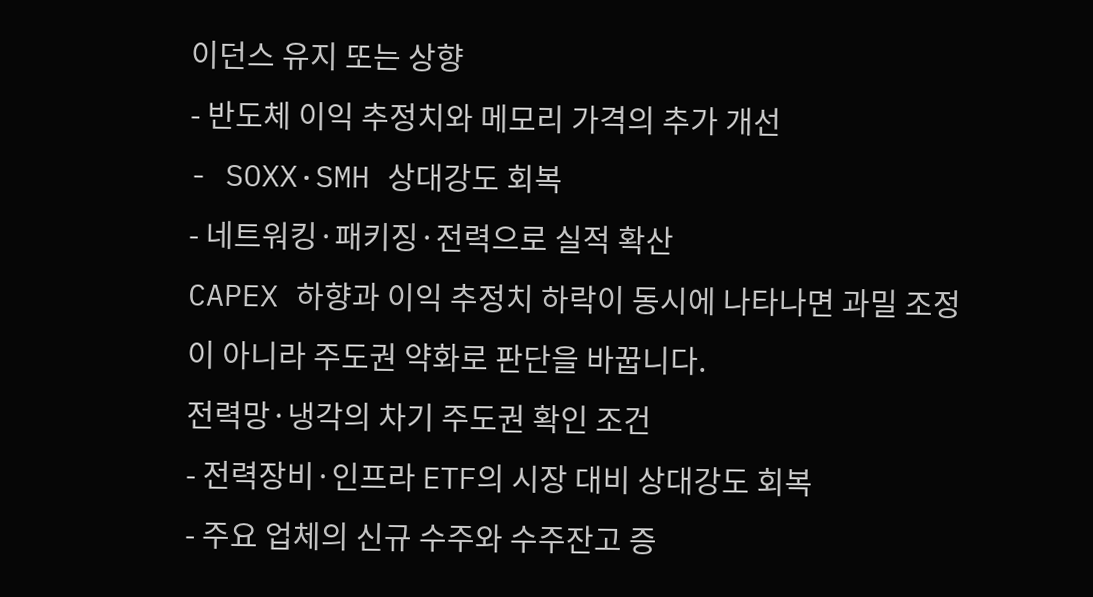이던스 유지 또는 상향
- 반도체 이익 추정치와 메모리 가격의 추가 개선
- SOXX·SMH 상대강도 회복
- 네트워킹·패키징·전력으로 실적 확산
CAPEX 하향과 이익 추정치 하락이 동시에 나타나면 과밀 조정이 아니라 주도권 약화로 판단을 바꿉니다.
전력망·냉각의 차기 주도권 확인 조건
- 전력장비·인프라 ETF의 시장 대비 상대강도 회복
- 주요 업체의 신규 수주와 수주잔고 증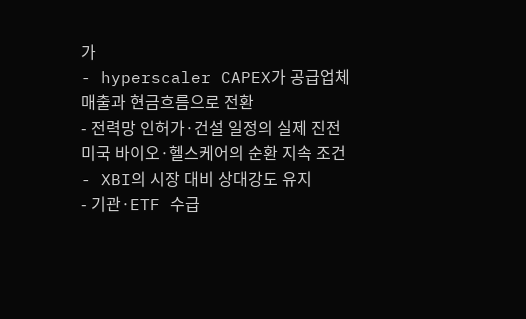가
- hyperscaler CAPEX가 공급업체 매출과 현금흐름으로 전환
- 전력망 인허가·건설 일정의 실제 진전
미국 바이오·헬스케어의 순환 지속 조건
- XBI의 시장 대비 상대강도 유지
- 기관·ETF 수급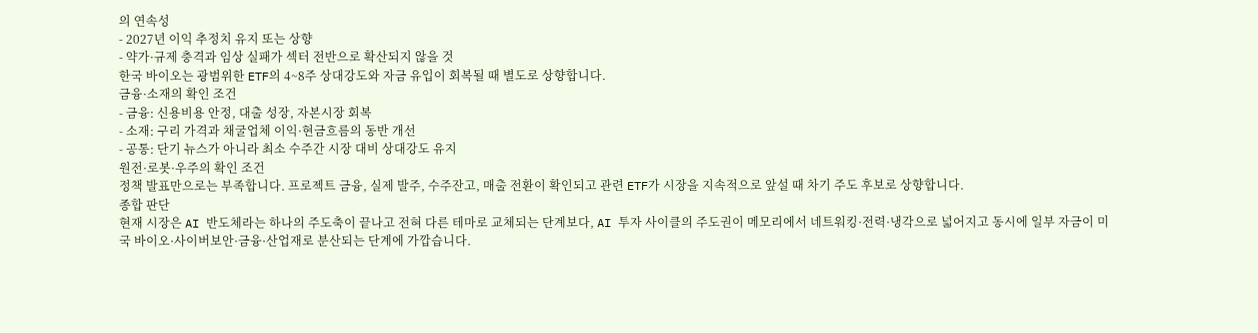의 연속성
- 2027년 이익 추정치 유지 또는 상향
- 약가·규제 충격과 임상 실패가 섹터 전반으로 확산되지 않을 것
한국 바이오는 광범위한 ETF의 4~8주 상대강도와 자금 유입이 회복될 때 별도로 상향합니다.
금융·소재의 확인 조건
- 금융: 신용비용 안정, 대출 성장, 자본시장 회복
- 소재: 구리 가격과 채굴업체 이익·현금흐름의 동반 개선
- 공통: 단기 뉴스가 아니라 최소 수주간 시장 대비 상대강도 유지
원전·로봇·우주의 확인 조건
정책 발표만으로는 부족합니다. 프로젝트 금융, 실제 발주, 수주잔고, 매출 전환이 확인되고 관련 ETF가 시장을 지속적으로 앞설 때 차기 주도 후보로 상향합니다.
종합 판단
현재 시장은 AI 반도체라는 하나의 주도축이 끝나고 전혀 다른 테마로 교체되는 단계보다, AI 투자 사이클의 주도권이 메모리에서 네트워킹·전력·냉각으로 넓어지고 동시에 일부 자금이 미국 바이오·사이버보안·금융·산업재로 분산되는 단계에 가깝습니다.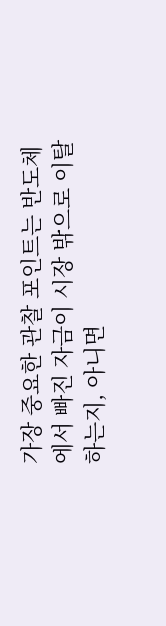가장 중요한 관찰 포인트는 반도체에서 빠진 자금이 시장 밖으로 이탈하는지, 아니면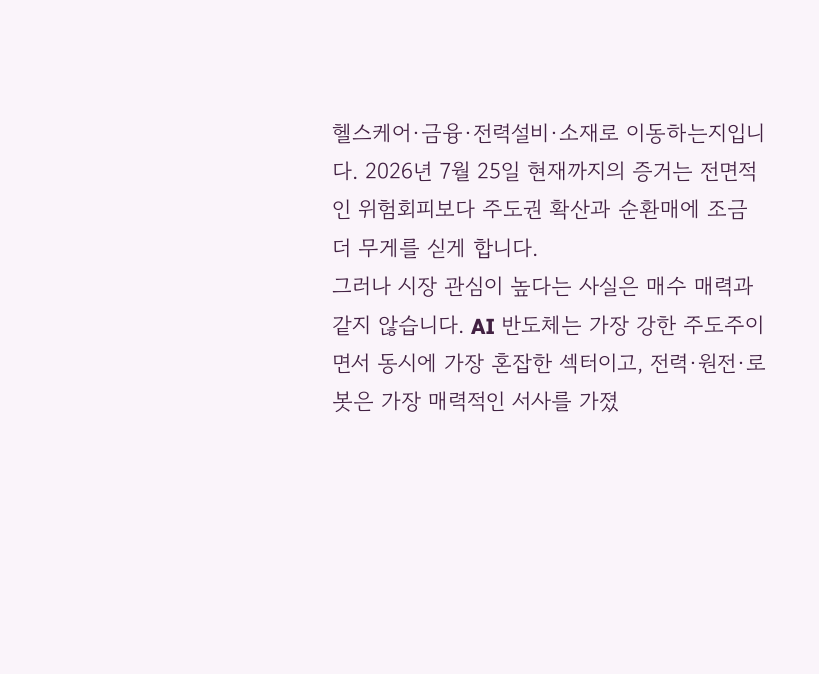헬스케어·금융·전력설비·소재로 이동하는지입니다. 2026년 7월 25일 현재까지의 증거는 전면적인 위험회피보다 주도권 확산과 순환매에 조금 더 무게를 싣게 합니다.
그러나 시장 관심이 높다는 사실은 매수 매력과 같지 않습니다. AI 반도체는 가장 강한 주도주이면서 동시에 가장 혼잡한 섹터이고, 전력·원전·로봇은 가장 매력적인 서사를 가졌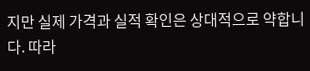지만 실제 가격과 실적 확인은 상대적으로 약합니다. 따라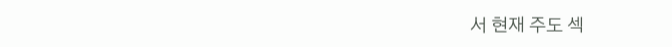서 현재 주도 섹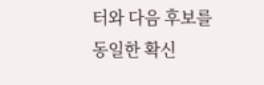터와 다음 후보를 동일한 확신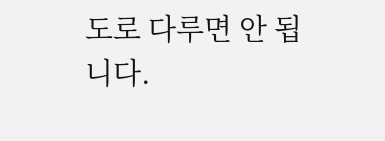도로 다루면 안 됩니다.